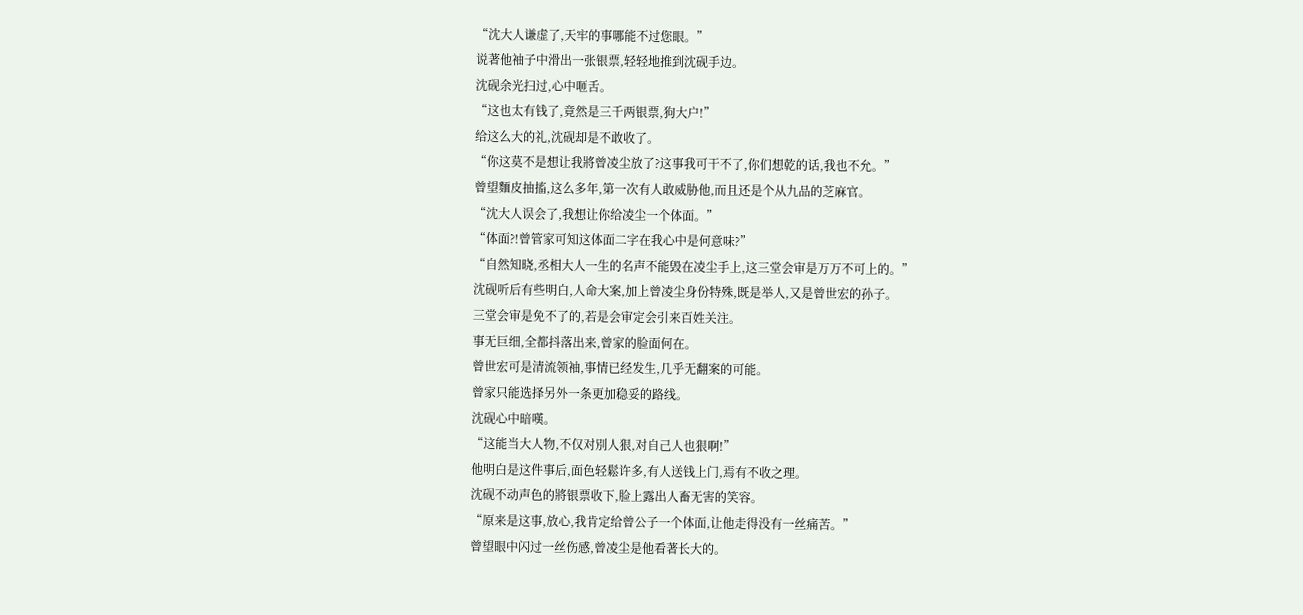“沈大人谦虚了,天牢的事哪能不过您眼。”
说著他袖子中滑出一张银票,轻轻地推到沈砚手边。
沈砚余光扫过,心中咂舌。
“这也太有钱了,竟然是三千两银票,狗大户!”
给这么大的礼,沈砚却是不敢收了。
“你这莫不是想让我將曾凌尘放了?这事我可干不了,你们想乾的话,我也不允。”
曾望麵皮抽搐,这么多年,第一次有人敢威胁他,而且还是个从九品的芝麻官。
“沈大人误会了,我想让你给凌尘一个体面。”
“体面?!曾管家可知这体面二字在我心中是何意味?”
“自然知晓,丞相大人一生的名声不能毁在凌尘手上,这三堂会审是万万不可上的。”
沈砚听后有些明白,人命大案,加上曾凌尘身份特殊,既是举人,又是曾世宏的孙子。
三堂会审是免不了的,若是会审定会引来百姓关注。
事无巨细,全都抖落出来,曾家的脸面何在。
曾世宏可是清流领袖,事情已经发生,几乎无翻案的可能。
曾家只能选择另外一条更加稳妥的路线。
沈砚心中暗嘆。
“这能当大人物,不仅对別人狠,对自己人也狠啊!”
他明白是这件事后,面色轻鬆许多,有人送钱上门,焉有不收之理。
沈砚不动声色的將银票收下,脸上露出人畜无害的笑容。
“原来是这事,放心,我肯定给曾公子一个体面,让他走得没有一丝痛苦。”
曾望眼中闪过一丝伤感,曾凌尘是他看著长大的。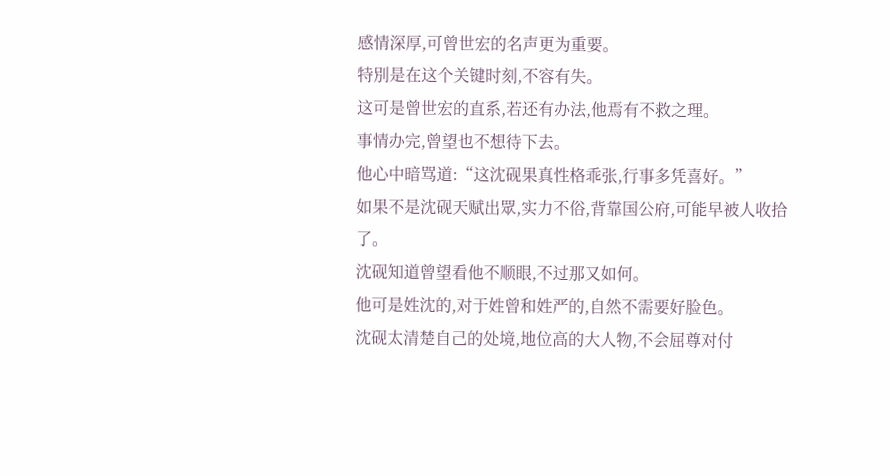感情深厚,可曾世宏的名声更为重要。
特別是在这个关键时刻,不容有失。
这可是曾世宏的直系,若还有办法,他焉有不救之理。
事情办完,曾望也不想待下去。
他心中暗骂道:“这沈砚果真性格乖张,行事多凭喜好。”
如果不是沈砚天赋出眾,实力不俗,背靠国公府,可能早被人收拾了。
沈砚知道曾望看他不顺眼,不过那又如何。
他可是姓沈的,对于姓曾和姓严的,自然不需要好脸色。
沈砚太清楚自己的处境,地位高的大人物,不会屈尊对付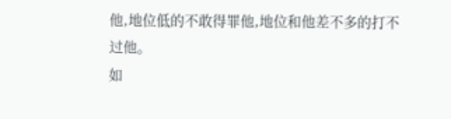他,地位低的不敢得罪他,地位和他差不多的打不过他。
如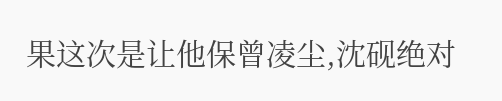果这次是让他保曾凌尘,沈砚绝对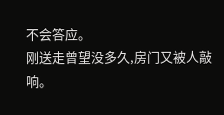不会答应。
刚送走曾望没多久,房门又被人敲响。